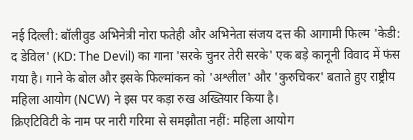नई दिल्ली: बॉलीवुड अभिनेत्री नोरा फतेही और अभिनेता संजय दत्त की आगामी फिल्म 'केडी: द डेविल' (KD: The Devil) का गाना 'सरके चुनर तेरी सरके' एक बड़े कानूनी विवाद में फंस गया है। गाने के बोल और इसके फिल्मांकन को 'अश्लील' और 'कुरुचिकर' बताते हुए राष्ट्रीय महिला आयोग (NCW) ने इस पर कड़ा रुख अख्तियार किया है।
क्रिएटिविटी के नाम पर नारी गरिमा से समझौता नहीं: महिला आयोग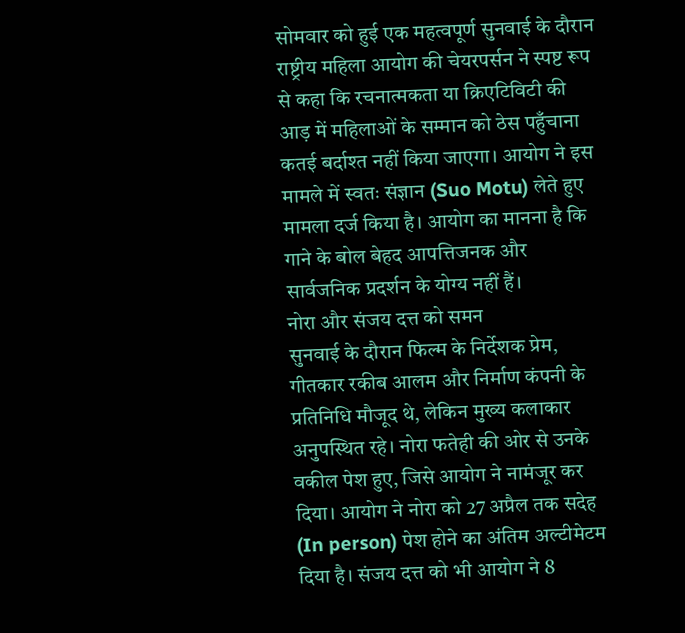सोमवार को हुई एक महत्वपूर्ण सुनवाई के दौरान राष्ट्रीय महिला आयोग की चेयरपर्सन ने स्पष्ट रूप से कहा कि रचनात्मकता या क्रिएटिविटी की आड़ में महिलाओं के सम्मान को ठेस पहुँचाना कतई बर्दाश्त नहीं किया जाएगा। आयोग ने इस मामले में स्वतः संज्ञान (Suo Motu) लेते हुए मामला दर्ज किया है। आयोग का मानना है कि गाने के बोल बेहद आपत्तिजनक और सार्वजनिक प्रदर्शन के योग्य नहीं हैं।
नोरा और संजय दत्त को समन
सुनवाई के दौरान फिल्म के निर्देशक प्रेम, गीतकार रकीब आलम और निर्माण कंपनी के प्रतिनिधि मौजूद थे, लेकिन मुख्य कलाकार अनुपस्थित रहे। नोरा फतेही की ओर से उनके वकील पेश हुए, जिसे आयोग ने नामंजूर कर दिया। आयोग ने नोरा को 27 अप्रैल तक सदेह (In person) पेश होने का अंतिम अल्टीमेटम दिया है। संजय दत्त को भी आयोग ने 8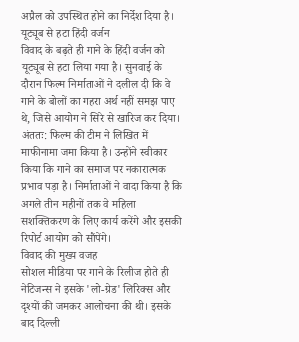अप्रैल को उपस्थित होने का निर्देश दिया है।
यूट्यूब से हटा हिंदी वर्जन
विवाद के बढ़ते ही गाने के हिंदी वर्जन को यूट्यूब से हटा लिया गया है। सुनवाई के दौरान फिल्म निर्माताओं ने दलील दी कि वे गाने के बोलों का गहरा अर्थ नहीं समझ पाए थे, जिसे आयोग ने सिरे से खारिज कर दिया। अंततः: फिल्म की टीम ने लिखित में माफीनामा जमा किया है। उन्होंने स्वीकार किया कि गाने का समाज पर नकारात्मक प्रभाव पड़ा है। निर्माताओं ने वादा किया है कि अगले तीन महीनों तक वे महिला सशक्तिकरण के लिए कार्य करेंगे और इसकी रिपोर्ट आयोग को सौंपेंगे।
विवाद की मुख्य वजह
सोशल मीडिया पर गाने के रिलीज होते ही नेटिजन्स ने इसके 'लो-ग्रेड' लिरिक्स और दृश्यों की जमकर आलोचना की थी। इसके बाद दिल्ली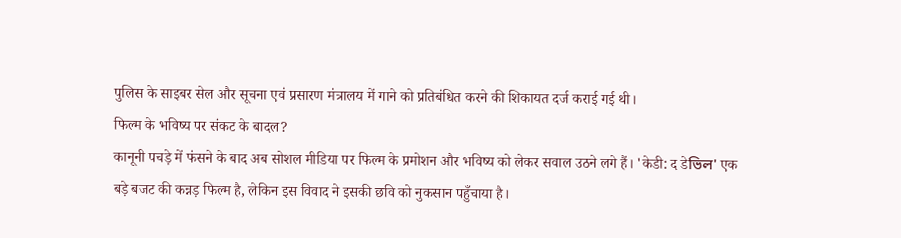पुलिस के साइबर सेल और सूचना एवं प्रसारण मंत्रालय में गाने को प्रतिबंधित करने की शिकायत दर्ज कराई गई थी।
फिल्म के भविष्य पर संकट के बादल?
कानूनी पचड़े में फंसने के बाद अब सोशल मीडिया पर फिल्म के प्रमोशन और भविष्य को लेकर सवाल उठने लगे हैं। 'केडी: द डेভিল' एक बड़े बजट की कन्नड़ फिल्म है, लेकिन इस विवाद ने इसकी छवि को नुकसान पहुँचाया है।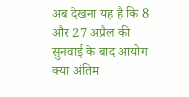अब देखना यह है कि 8 और 27 अप्रैल की सुनवाई के बाद आयोग क्या अंतिम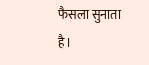फैसला सुनाता है।